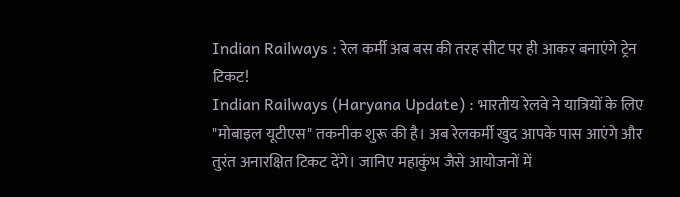Indian Railways : रेल कर्मी अब बस की तरह सीट पर ही आकर बनाएंगे ट्रेन टिकट!
Indian Railways (Haryana Update) : भारतीय रेलवे ने यात्रियों के लिए "मोबाइल यूटीएस" तकनीक शुरू की है। अब रेलकर्मी खुद आपके पास आएंगे और तुरंत अनारक्षित टिकट देंगे। जानिए महाकुंभ जैसे आयोजनों में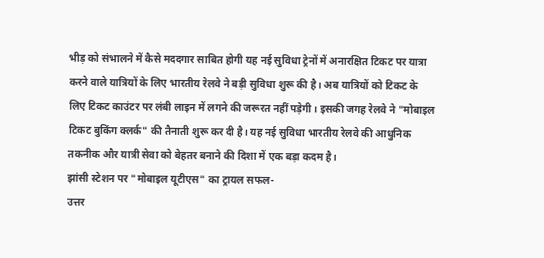भीड़ को संभालने में कैसे मददगार साबित होगी यह नई सुविधा ट्रेनों में अनारक्षित टिकट पर यात्रा करने वाले यात्रियों के लिए भारतीय रेलवे ने बड़ी सुविधा शुरू की है। अब यात्रियों को टिकट के लिए टिकट काउंटर पर लंबी लाइन में लगने की जरूरत नहीं पड़ेगी। इसकी जगह रेलवे ने "मोबाइल टिकट बुकिंग क्लर्क" की तैनाती शुरू कर दी है। यह नई सुविधा भारतीय रेलवे की आधुनिक तकनीक और यात्री सेवा को बेहतर बनाने की दिशा में एक बड़ा कदम है।
झांसी स्टेशन पर "मोबाइल यूटीएस" का ट्रायल सफल-
उत्तर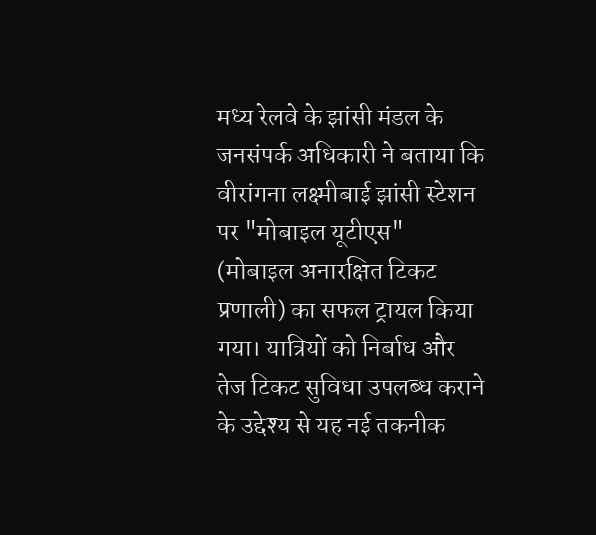मध्य रेलवे के झांसी मंडल के जनसंपर्क अधिकारी ने बताया कि वीरांगना लक्ष्मीबाई झांसी स्टेशन पर "मोबाइल यूटीएस" (मोबाइल अनारक्षित टिकट प्रणाली) का सफल ट्रायल किया गया। यात्रियों को निर्बाध और तेज टिकट सुविधा उपलब्ध कराने के उद्देश्य से यह नई तकनीक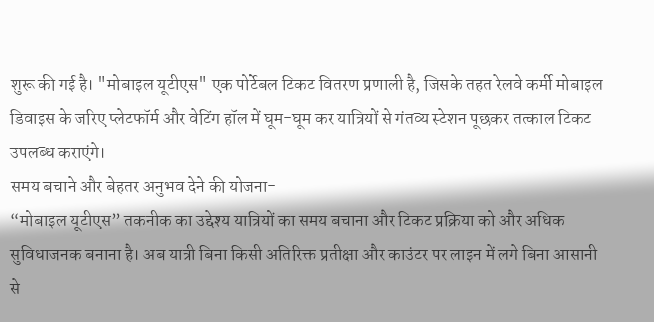शुरू की गई है। "मोबाइल यूटीएस" एक पोर्टेबल टिकट वितरण प्रणाली है, जिसके तहत रेलवे कर्मी मोबाइल डिवाइस के जरिए प्लेटफॉर्म और वेटिंग हॉल में घूम-घूम कर यात्रियों से गंतव्य स्टेशन पूछकर तत्काल टिकट उपलब्ध कराएंगे।
समय बचाने और बेहतर अनुभव देने की योजना-
“मोबाइल यूटीएस” तकनीक का उद्देश्य यात्रियों का समय बचाना और टिकट प्रक्रिया को और अधिक सुविधाजनक बनाना है। अब यात्री बिना किसी अतिरिक्त प्रतीक्षा और काउंटर पर लाइन में लगे बिना आसानी से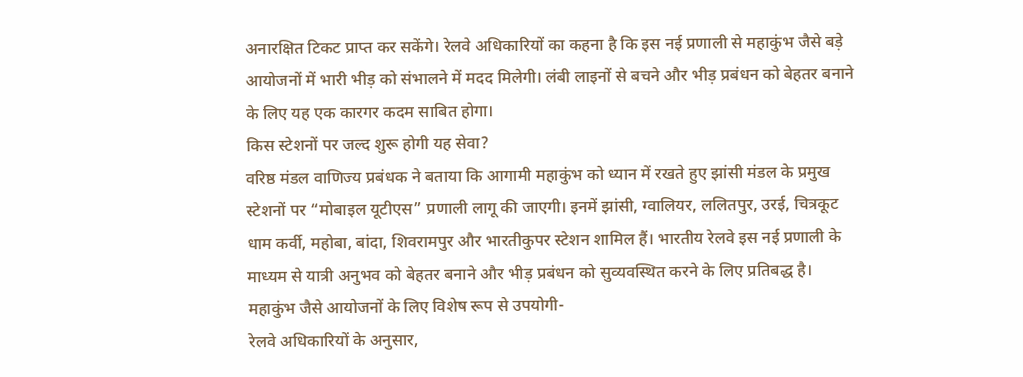अनारक्षित टिकट प्राप्त कर सकेंगे। रेलवे अधिकारियों का कहना है कि इस नई प्रणाली से महाकुंभ जैसे बड़े आयोजनों में भारी भीड़ को संभालने में मदद मिलेगी। लंबी लाइनों से बचने और भीड़ प्रबंधन को बेहतर बनाने के लिए यह एक कारगर कदम साबित होगा।
किस स्टेशनों पर जल्द शुरू होगी यह सेवा?
वरिष्ठ मंडल वाणिज्य प्रबंधक ने बताया कि आगामी महाकुंभ को ध्यान में रखते हुए झांसी मंडल के प्रमुख स्टेशनों पर “मोबाइल यूटीएस” प्रणाली लागू की जाएगी। इनमें झांसी, ग्वालियर, ललितपुर, उरई, चित्रकूट धाम कर्वी, महोबा, बांदा, शिवरामपुर और भारतीकुपर स्टेशन शामिल हैं। भारतीय रेलवे इस नई प्रणाली के माध्यम से यात्री अनुभव को बेहतर बनाने और भीड़ प्रबंधन को सुव्यवस्थित करने के लिए प्रतिबद्ध है।
महाकुंभ जैसे आयोजनों के लिए विशेष रूप से उपयोगी-
रेलवे अधिकारियों के अनुसार,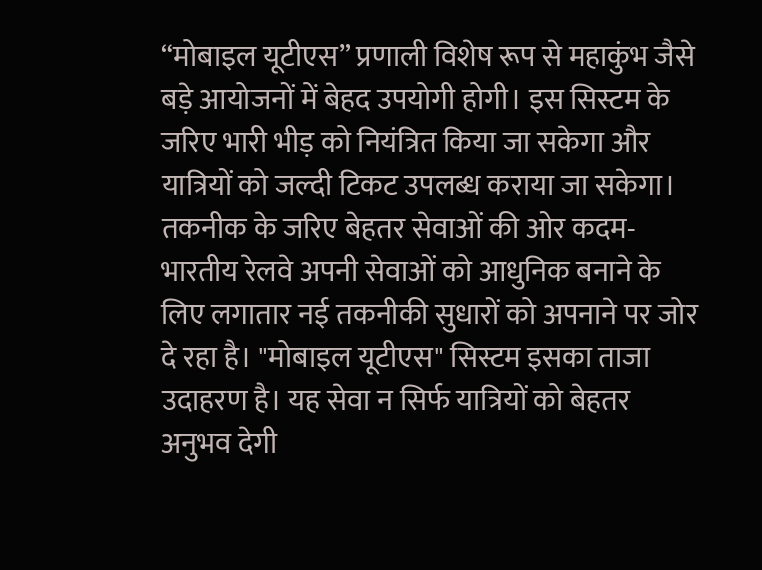“मोबाइल यूटीएस” प्रणाली विशेष रूप से महाकुंभ जैसे बड़े आयोजनों में बेहद उपयोगी होगी। इस सिस्टम के जरिए भारी भीड़ को नियंत्रित किया जा सकेगा और यात्रियों को जल्दी टिकट उपलब्ध कराया जा सकेगा।
तकनीक के जरिए बेहतर सेवाओं की ओर कदम-
भारतीय रेलवे अपनी सेवाओं को आधुनिक बनाने के लिए लगातार नई तकनीकी सुधारों को अपनाने पर जोर दे रहा है। "मोबाइल यूटीएस" सिस्टम इसका ताजा उदाहरण है। यह सेवा न सिर्फ यात्रियों को बेहतर अनुभव देगी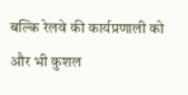बल्कि रेलवे की कार्यप्रणाली को और भी कुशल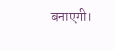बनाएगी।